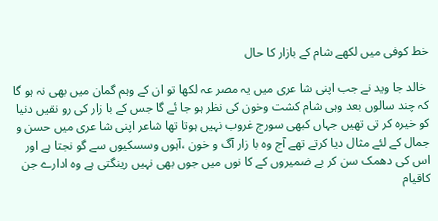خط کوفی میں لکھے شام کے بازار کا حال

 خالد جا وید نے جب اپنی شا عری میں یہ مصر عہ لکھا تو ان کے وہم گمان میں بھی نہ ہو گا کہ چند سالوں بعد وہی شام کشت وخون کی نظر ہو جا ئے گا جس کے با زار کی رو نقیں دنیا کو خیرہ کر تی تھیں جہاں کبھی سورج غروب نہیں ہوتا تھا شاعر اپنی شا عری میں حسن و جمال کے لئے مثال دیا کرتے تھے آج وہ با زار آگ و خون ،آہوں وسسکیوں سے گو نجتا ہے اور اس کی دھمک سن کر بے ضمیروں کے کا نوں میں جوں بھی نہیں رینگتی ہے وہ ادارے جن کاقیام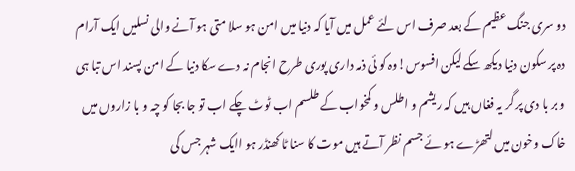دو سری جنگ عظیم کے بعد صرف اس لئے عمل میں آیا کہ دنیا میں امن ہو سلا متی ہو آنے والی نسلیں ایک آرام دہ پر سکون دنیا دیکھ سکے لیکن افسوس!وہ کو ئی ذمہ داری پوری طرح انجام نہ دے سکا دنیا کے امن پسند اس تبا ہی و بر با دی پر گر یہ فغاں ہیں کہ ریشم و اطلس و کمخواب کے طلسم اب ٹوٹ چکے اب تو جا بجا کو چہ و با زاروں میں خاک وخون میں لتھڑے ہو ئے جسم نظر آتے ہیں موت کا سنا ٹا کھنڈر ہو اایک شہر جس کی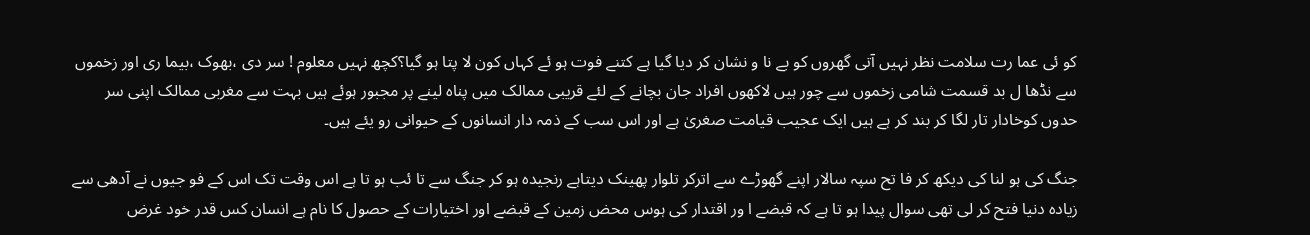کو ئی عما رت سلامت نظر نہیں آتی گھروں کو بے نا و نشان کر دیا گیا ہے کتنے فوت ہو ئے کہاں کون لا پتا ہو گیا؟کچھ نہیں معلوم ! سر دی ،بھوک ،بیما ری اور زخموں سے نڈھا ل بد قسمت شامی زخموں سے چور ہیں لاکھوں افراد جان بچانے کے لئے قریبی ممالک میں پناہ لینے پر مجبور ہوئے ہیں بہت سے مغربی ممالک اپنی سر حدوں کوخادار تار لگا کر بند کر ہے ہیں ایک عجیب قیامت صغریٰ ہے اور اس سب کے ذمہ دار انسانوں کے حیوانی رو یئے ہیں۔

جنگ کی ہو لنا کی دیکھ کر فا تح سپہ سالار اپنے گھوڑے سے اترکر تلوار پھینک دیتاہے رنجیدہ ہو کر جنگ سے تا ئب ہو تا ہے اس وقت تک اس کے فو جیوں نے آدھی سے زیادہ دنیا فتح کر لی تھی سوال پیدا ہو تا ہے کہ قبضے ا ور اقتدار کی ہوس محض زمین کے قبضے اور اختیارات کے حصول کا نام ہے انسان کس قدر خود غرض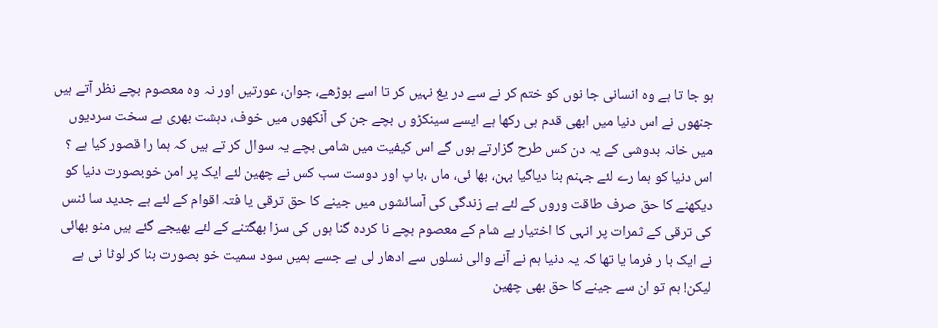ہو جا تا ہے وہ انسانی جا نوں کو ختم کر نے سے در یغ نہیں کر تا اسے بوڑھے، جوان، عورتیں اور نہ وہ معصوم بچے نظر آتے ہیں جنھوں نے اس دنیا میں ابھی قدم ہی رکھا ہے ایسے سینکڑو ں بچے جن کی آنکھوں میں خوف، دہشت بھری ہے سخت سردیوں میں خانہ بدوشی کے یہ دن کس طرح گزارتے ہوں گے اس کیفیت میں شامی بچے یہ سوال کر تے ہیں کہ ہما را قصور کیا ہے ؟ اس دنیا کو ہما رے لئے جہنم بنا دیاگیا بہن، بھا ئی، ماں ،با پ اور دوست سب کس نے چھین لئے ایک پر امن خوبصورت دنیا کو دیکھنے کا حق صرف طاقت وروں کے لئے ہے زندگی کی آسائشوں میں جینے کا حق ترقی یا فتہ اقوام کے لئے ہے جدید سا ئنس کی ترقی کے ثمرات پر انہی کا اختیار ہے شام کے معصوم بچے نا کردہ گنا ہوں کی سزا بھگتنے کے لئے بھیجے گئے ہیں منو بھائی نے ایک با ر فرما یا تھا کہ یہ دنیا ہم نے آنے والی نسلوں سے ادھار لی ہے جسے ہمیں سود سمیت خو بصورت بنا کر لوٹا نی ہے لیکن! ہم تو ان سے جینے کا حق بھی چھین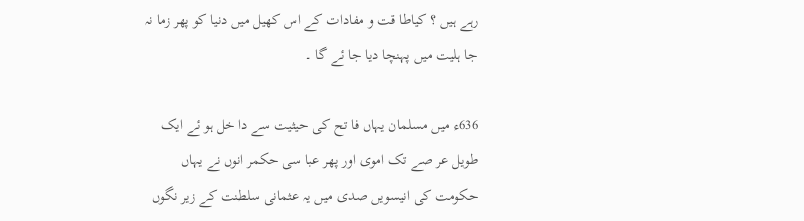رہے ہیں ؟ کیاطا قت و مفادات کے اس کھیل میں دنیا کو پھر زما نہ جا ہلیت میں پہنچا دیا جا ئے گا ۔

636ء میں مسلمان یہاں فا تح کی حیثیت سے دا خل ہو ئے ایک طویل عر صے تک اموی اور پھر عبا سی حکمر انوں نے یہاں حکومت کی انیسویں صدی میں یہ عثمانی سلطنت کے زیر نگوں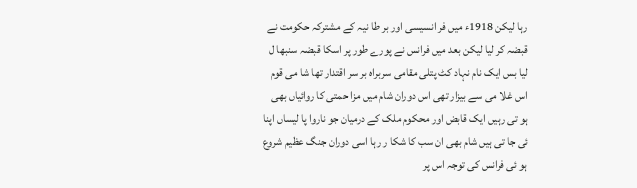رہا لیکن 1918ء میں فر انسیسی اور بر طا نیہ کے مشترکہ حکومت نے قبضہ کر لیا لیکن بعد میں فرانس نے پورے طور پر اسکا قبضہ سنبھا ل لیا بس ایک نام نہاد کٹ پتلی مقامی سربراہ بر سر اقتدار تھا شا می قوم اس غلا می سے بیزار تھی اس دوران شام میں مزا حمتی کا روائیاں بھی ہو تی رہیں ایک قابض اور محکوم ملک کے درمیان جو ناروا پا لیساں اپنا ئی جا تی ہیں شام بھی ان سب کا شکا ر رہا اسی دوران جنگ عظیم شروع ہو ئی فرانس کی توجہ اس پر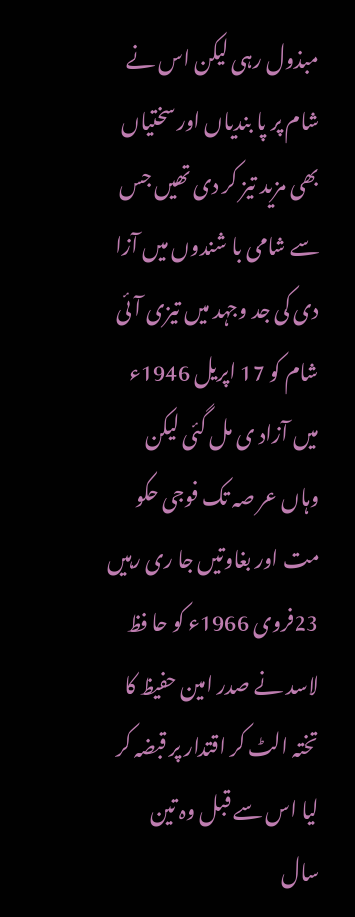مبذول رہی لیکن اس نے شام پر پا بندیاں اور سختیاں بھی مزید تیز کر دی تھیں جس سے شامی با شندوں میں آزا دی کی جد وجہد میں تیزی آ ئی شام کو 17 اپریل 1946ء میں آزاد ی مل گئی لیکن وہاں عر صہ تک فوجی حکو مت اور بغاوتیں جا ری رہیں 23فروی 1966ء کو حا فظ لاسد نے صدر امین حفیظ کا تختہ الٹ کر اقتدار پر قبضہ کر لیا اس سے قبل وہ تین سال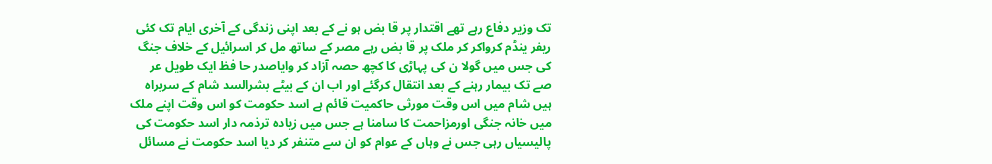تک وزیر دفاع رہے تھے اقتدار پر قا بض ہو نے کے بعد اپنی زندگی کے آخری ایام تک کئی ریفر ینڈم کرواکر کر ملک پر قا بض رہے مصر کے ساتھ مل کر اسرائیل کے خلاف جنگ کی جس میں گولا ن کی پہاڑی کا کچھ حصہ آزاد کر وایاصدر حا فظ ایک طویل عر صے تک بیمار رہنے کے بعد انتقال کرگئے اور اب ان کے بیٹے بشرالسد شام کے سربراہ ہیں شام میں اس وقت مورثی حاکمیت قائم ہے اسد حکومت کو اس وقت اپنے ملک میں خانہ جنگی اورمزاحمت کا سامنا ہے جس میں زیادہ ترذمہ دار اسد حکومت کی پالیسیاں رہی جس نے وہاں کے عوام کو ان سے متنفر کر دیا اسد حکومت نے مسائل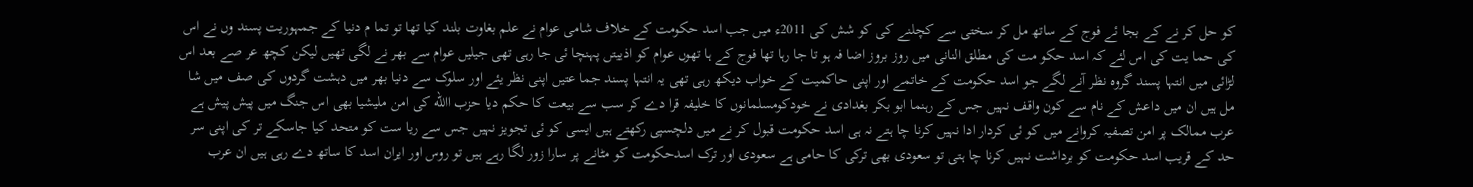کو حل کر نے کے بجا ئے فوج کے ساتھ مل کر سختی سے کچلنے کی کو شش کی 2011ء میں جب اسد حکومت کے خلاف شامی عوام نے علم بغاوت بلند کیا تھا تو تما م دنیا کے جمہوریت پسند وں نے اس کی حما یت کی اس لئے کہ اسد حکو مت کی مطلق النانی میں روز بروز اضا فہ ہو تا جا رہا تھا فوج کے ہا تھوں عوام کو اذییتں پہنچا ئی جا رہی تھی جیلیں عوام سے بھر نے لگی تھیں لیکن کچھ عر صے بعد اس لڑائی میں انتہا پسند گروہ نظر آنے لگے جو اسد حکومت کے خاتمے اور اپنی حاکمیت کے خواب دیکھ رہی تھی یہ انتہا پسند جما عتیں اپنی نظر یئے اور سلوک سے دنیا بھر میں دہشت گردوں کی صف میں شا مل ہیں ان میں داعش کے نام سے کون واقف نہیں جس کے رہنما ابو بکر بغدادی نے خودکومسلمانوں کا خلیفہ قرا دے کر سب سے بیعت کا حکم دیا حزب االله کی امن ملیشیا بھی اس جنگ میں پیش پیش ہے عرب ممالک پر امن تصفیہ کروانے میں کو ئی کردار ادا نہیں کرنا چا ہتے نہ ہی اسد حکومت قبول کر نے میں دلچسپی رکھتے ہیں ایسی کو ئی تجویز نہیں جس سے ریا ست کو متحد کیا جاسکے تر کی اپنی سر حد کے قریب اسد حکومت کو برداشت نہیں کرنا چا ہتی تو سعودی بھی ترکی کا حامی ہے سعودی اور ترک اسدحکومت کو مٹانے پر سارا زور لگا رہے ہیں تو روس اور ایران اسد کا ساتھ دے رہی ہیں ان عرب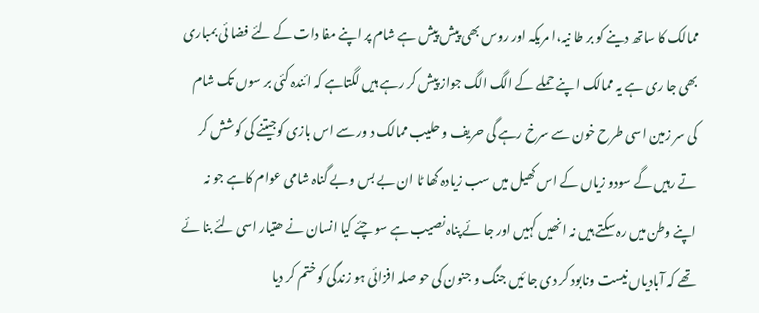ممالک کا ساتھ دینے کو بر طا نیہ،ا مریکہ اور روس بھی پیش پیش ہے شام پر اپنے مفا دات کے لئے فضا ئی بمباری بھی جا ری ہے یہ ممالک ا پنے حملے کے الگ الگ جواز پیش کر رہے ہیں لگتاہے کہ ائندہ کئی بر سوں تک شام کی سر زمین اسی طرح خون سے سرخ رہے گی حریف و حلیب ممالک د ور سے اس بازی کوجیتنے کی کوشش کر تے رہیں گے سودو زیاں کے اس کھیل میں سب زیادہ گھا ٹا ان بے بس وبے گناہ شامی عوام کاہے جو نہ اپنے وطن میں رہ سکتے ہیں نہ انھیں کہیں اور جا ئے پناہ نصیب ہے سو چئے کیا انسان نے ھتیار اسی لئے بنا ئے تھے کہ آبادیاں نیست ونابود کر دی جا ئیں جنگ و جنون کی حو صلہ افزائی ہو زندگی کو ختم کر دیا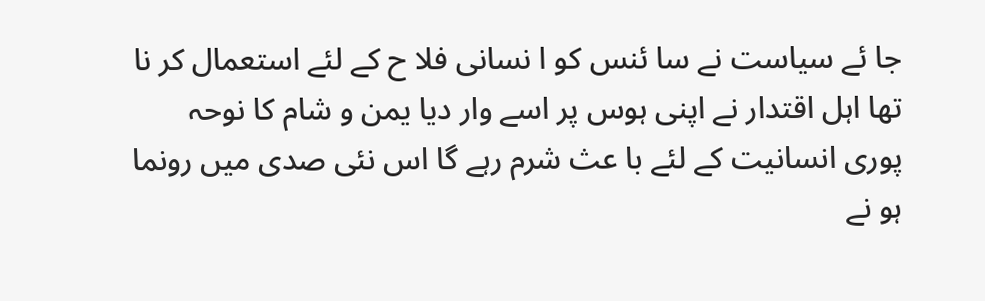جا ئے سیاست نے سا ئنس کو ا نسانی فلا ح کے لئے استعمال کر نا تھا اہل اقتدار نے اپنی ہوس پر اسے وار دیا یمن و شام کا نوحہ پوری انسانیت کے لئے با عث شرم رہے گا اس نئی صدی میں رونما ہو نے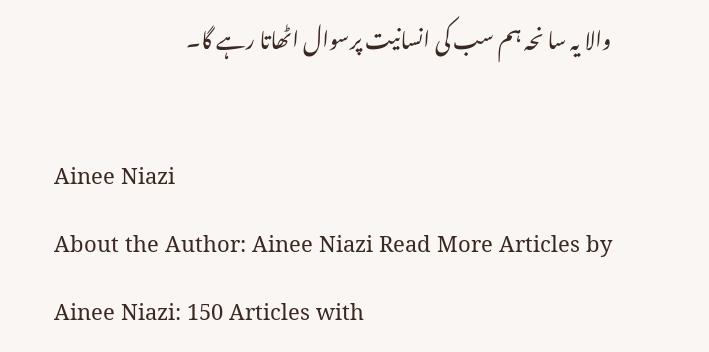والا یہ سا نحہ ہم سب کی انسانیت پرسوال اٹھاتا رہے گا۔

Ainee Niazi
About the Author: Ainee Niazi Read More Articles by Ainee Niazi: 150 Articles with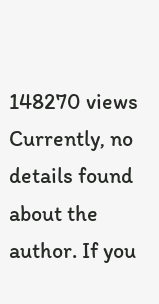148270 views Currently, no details found about the author. If you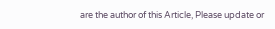are the author of this Article, Please update or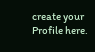create your Profile here.